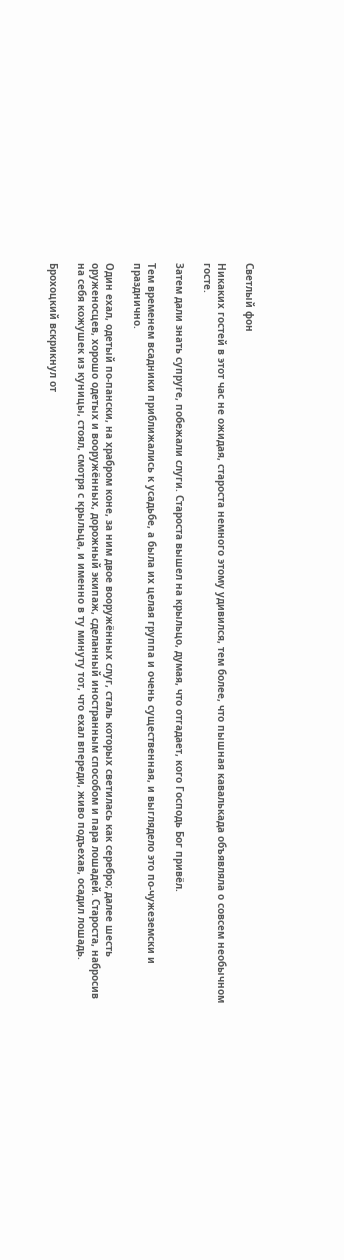Светлый фон

Никаких гостей в этот час не ожидая, староста немного этому удивился, тем более, что пышная кавалькада объявляла о совсем необычном госте.

Затем дали знать супруге, побежали слуги. Староста вышел на крыльцо, думая, что отгадает, кого Господь Бог привёл.

Тем временем всадники приближались к усадьбе, а была их целая группа и очень существенная, и выглядело это по-чужеземски и празднично.

Один ехал, одетый по-пански, на храбром коне, за ним двое вооружённых слуг, сталь которых светилась как серебро; далее шесть оруженосцев, хорошо одетых и вооружённых, дорожный экипаж, сделанный иностранным способом и пара лошадей. Староста, набросив на себя кожушек из куницы, стоял, смотря с крыльца, и именно в ту минуту тот, что ехал впереди, живо подъехав, осадил лошадь.

Брохоцкий вскрикнул от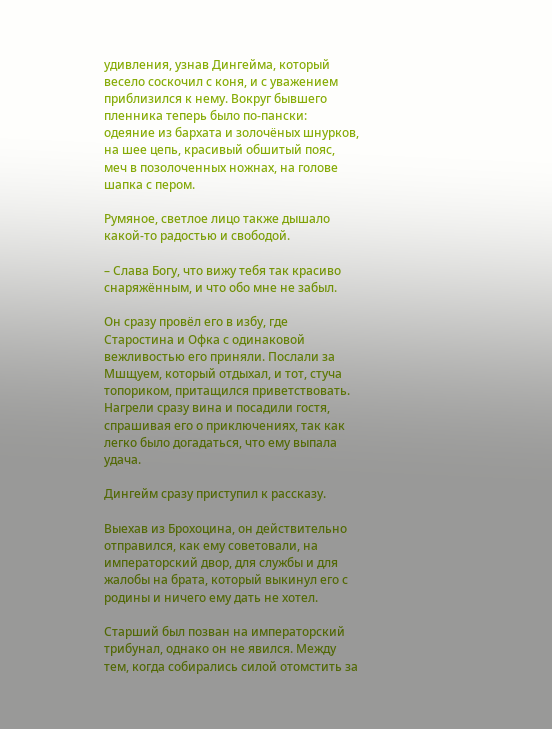удивления, узнав Дингейма, который весело соскочил с коня, и с уважением приблизился к нему. Вокруг бывшего пленника теперь было по-пански: одеяние из бархата и золочёных шнурков, на шее цепь, красивый обшитый пояс, меч в позолоченных ножнах, на голове шапка с пером.

Румяное, светлое лицо также дышало какой-то радостью и свободой.

– Слава Богу, что вижу тебя так красиво снаряжённым, и что обо мне не забыл.

Он сразу провёл его в избу, где Старостина и Офка с одинаковой вежливостью его приняли. Послали за Мшщуем, который отдыхал, и тот, стуча топориком, притащился приветствовать. Нагрели сразу вина и посадили гостя, спрашивая его о приключениях, так как легко было догадаться, что ему выпала удача.

Дингейм сразу приступил к рассказу.

Выехав из Брохоцина, он действительно отправился, как ему советовали, на императорский двор, для службы и для жалобы на брата, который выкинул его с родины и ничего ему дать не хотел.

Старший был позван на императорский трибунал, однако он не явился. Между тем, когда собирались силой отомстить за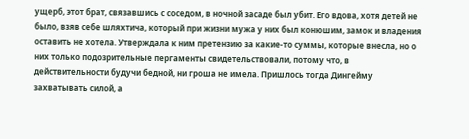ущерб, этот брат, связавшись с соседом, в ночной засаде был убит. Его вдова, хотя детей не было, взяв себе шляхтича, который при жизни мужа у них был конюшим, замок и владения оставить не хотела. Утверждала к ним претензию за какие-то суммы, которые внесла, но о них только подозрительные пергаменты свидетельствовали, потому что, в действительности будучи бедной, ни гроша не имела. Пришлось тогда Дингейму захватывать силой, а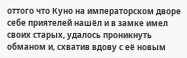оттого что Куно на императорском дворе себе приятелей нашёл и в замке имел своих старых, удалось проникнуть обманом и, схватив вдову с её новым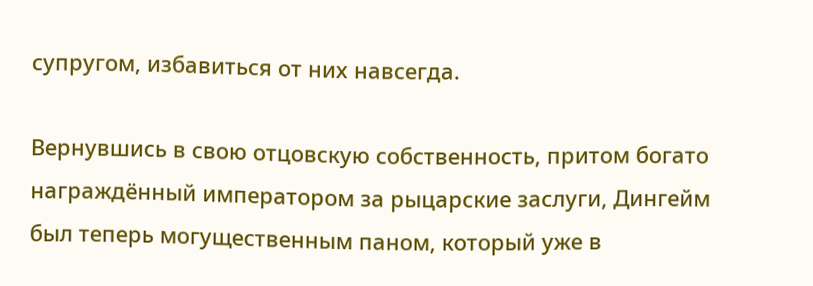супругом, избавиться от них навсегда.

Вернувшись в свою отцовскую собственность, притом богато награждённый императором за рыцарские заслуги, Дингейм был теперь могущественным паном, который уже в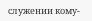служении кому-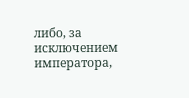либо, за исключением императора,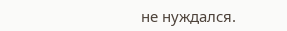не нуждался.